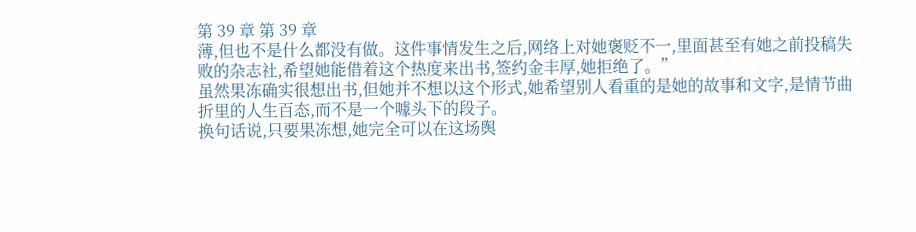第 39 章 第 39 章
薄,但也不是什么都没有做。这件事情发生之后,网络上对她褒贬不一,里面甚至有她之前投稿失败的杂志社,希望她能借着这个热度来出书,签约金丰厚,她拒绝了。”
虽然果冻确实很想出书,但她并不想以这个形式,她希望别人看重的是她的故事和文字,是情节曲折里的人生百态,而不是一个噱头下的段子。
换句话说,只要果冻想,她完全可以在这场舆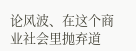论风波、在这个商业社会里抛弃道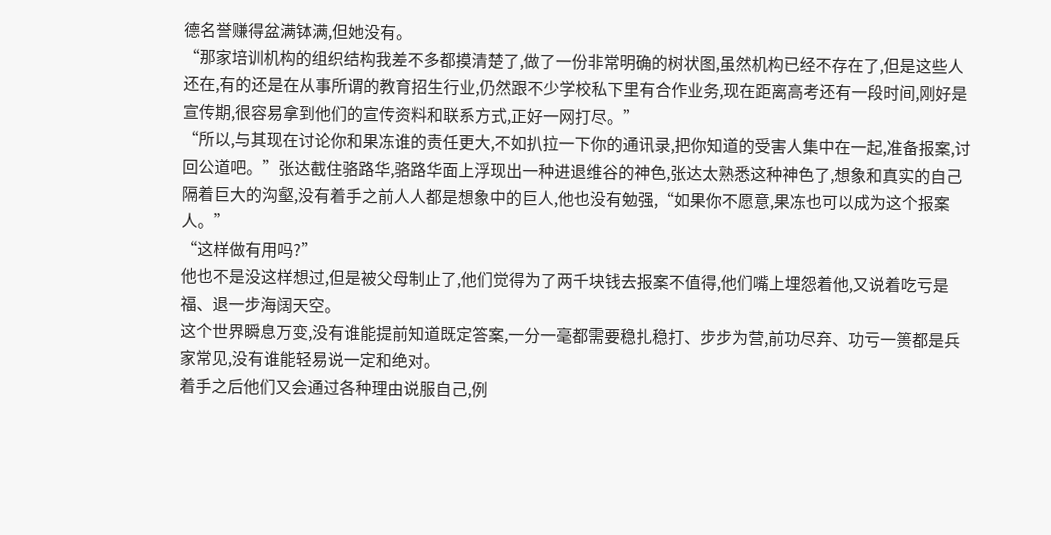德名誉赚得盆满钵满,但她没有。
“那家培训机构的组织结构我差不多都摸清楚了,做了一份非常明确的树状图,虽然机构已经不存在了,但是这些人还在,有的还是在从事所谓的教育招生行业,仍然跟不少学校私下里有合作业务,现在距离高考还有一段时间,刚好是宣传期,很容易拿到他们的宣传资料和联系方式,正好一网打尽。”
“所以,与其现在讨论你和果冻谁的责任更大,不如扒拉一下你的通讯录,把你知道的受害人集中在一起,准备报案,讨回公道吧。”张达截住骆路华,骆路华面上浮现出一种进退维谷的神色,张达太熟悉这种神色了,想象和真实的自己隔着巨大的沟壑,没有着手之前人人都是想象中的巨人,他也没有勉强,“如果你不愿意,果冻也可以成为这个报案人。”
“这样做有用吗?”
他也不是没这样想过,但是被父母制止了,他们觉得为了两千块钱去报案不值得,他们嘴上埋怨着他,又说着吃亏是福、退一步海阔天空。
这个世界瞬息万变,没有谁能提前知道既定答案,一分一毫都需要稳扎稳打、步步为营,前功尽弃、功亏一篑都是兵家常见,没有谁能轻易说一定和绝对。
着手之后他们又会通过各种理由说服自己,例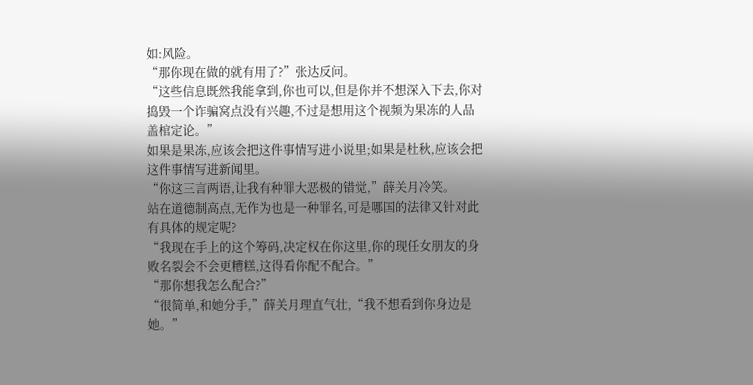如:风险。
“那你现在做的就有用了?”张达反问。
“这些信息既然我能拿到,你也可以,但是你并不想深入下去,你对捣毁一个诈骗窝点没有兴趣,不过是想用这个视频为果冻的人品盖棺定论。”
如果是果冻,应该会把这件事情写进小说里;如果是杜秋,应该会把这件事情写进新闻里。
“你这三言两语,让我有种罪大恶极的错觉,”薛关月冷笑。
站在道德制高点,无作为也是一种罪名,可是哪国的法律又针对此有具体的规定呢?
“我现在手上的这个筹码,决定权在你这里,你的现任女朋友的身败名裂会不会更糟糕,这得看你配不配合。”
“那你想我怎么配合?”
“很简单,和她分手,”薛关月理直气壮,“我不想看到你身边是她。”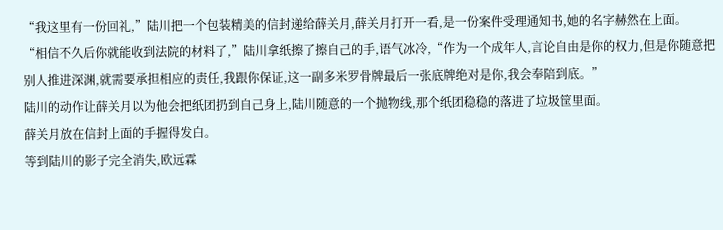“我这里有一份回礼,”陆川把一个包装精美的信封递给薛关月,薛关月打开一看,是一份案件受理通知书,她的名字赫然在上面。
“相信不久后你就能收到法院的材料了,”陆川拿纸擦了擦自己的手,语气冰冷,“作为一个成年人,言论自由是你的权力,但是你随意把别人推进深渊,就需要承担相应的责任,我跟你保证,这一副多米罗骨牌最后一张底牌绝对是你,我会奉陪到底。”
陆川的动作让薛关月以为他会把纸团扔到自己身上,陆川随意的一个抛物线,那个纸团稳稳的落进了垃圾筐里面。
薛关月放在信封上面的手握得发白。
等到陆川的影子完全消失,欧远霖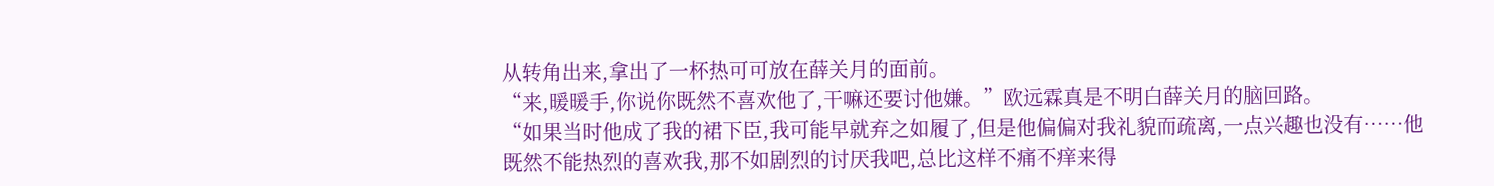从转角出来,拿出了一杯热可可放在薛关月的面前。
“来,暖暖手,你说你既然不喜欢他了,干嘛还要讨他嫌。”欧远霖真是不明白薛关月的脑回路。
“如果当时他成了我的裙下臣,我可能早就弃之如履了,但是他偏偏对我礼貌而疏离,一点兴趣也没有……他既然不能热烈的喜欢我,那不如剧烈的讨厌我吧,总比这样不痛不痒来得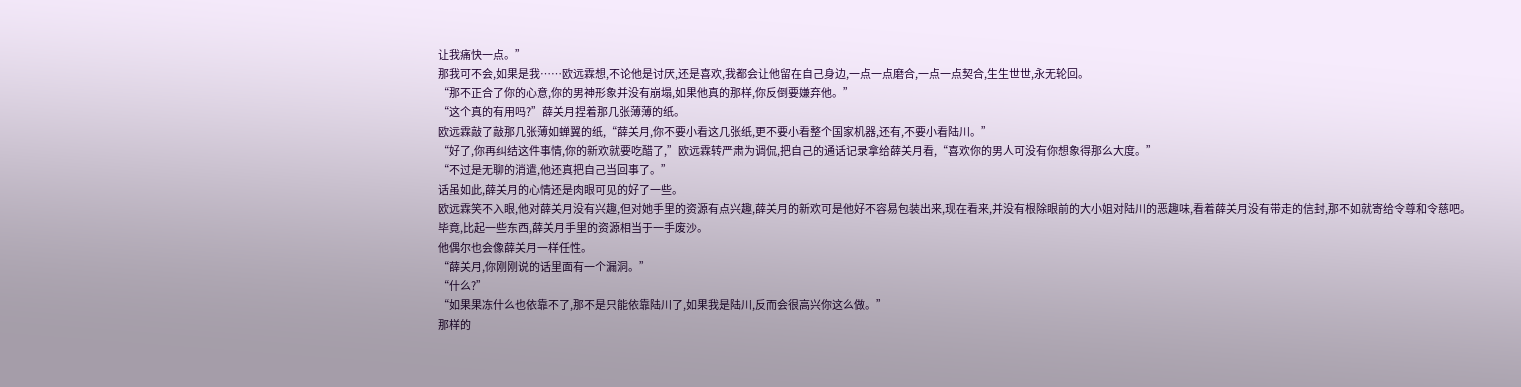让我痛快一点。”
那我可不会,如果是我……欧远霖想,不论他是讨厌,还是喜欢,我都会让他留在自己身边,一点一点磨合,一点一点契合,生生世世,永无轮回。
“那不正合了你的心意,你的男神形象并没有崩塌,如果他真的那样,你反倒要嫌弃他。”
“这个真的有用吗?”薛关月捏着那几张薄薄的纸。
欧远霖敲了敲那几张薄如蝉翼的纸,“薛关月,你不要小看这几张纸,更不要小看整个国家机器,还有,不要小看陆川。”
“好了,你再纠结这件事情,你的新欢就要吃醋了,”欧远霖转严肃为调侃,把自己的通话记录拿给薛关月看,“喜欢你的男人可没有你想象得那么大度。”
“不过是无聊的消遣,他还真把自己当回事了。”
话虽如此,薛关月的心情还是肉眼可见的好了一些。
欧远霖笑不入眼,他对薛关月没有兴趣,但对她手里的资源有点兴趣,薛关月的新欢可是他好不容易包装出来,现在看来,并没有根除眼前的大小姐对陆川的恶趣味,看着薛关月没有带走的信封,那不如就寄给令尊和令慈吧。
毕竟,比起一些东西,薛关月手里的资源相当于一手废沙。
他偶尔也会像薛关月一样任性。
“薛关月,你刚刚说的话里面有一个漏洞。”
“什么?”
“如果果冻什么也依靠不了,那不是只能依靠陆川了,如果我是陆川,反而会很高兴你这么做。”
那样的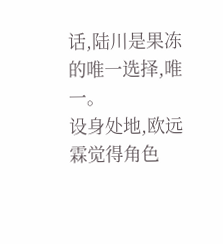话,陆川是果冻的唯一选择,唯一。
设身处地,欧远霖觉得角色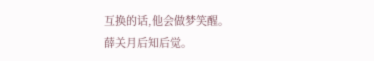互换的话,他会做梦笑醒。
薛关月后知后觉。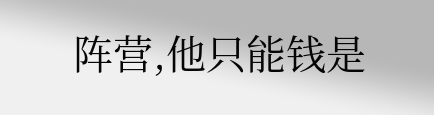阵营,他只能钱是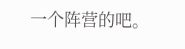一个阵营的吧。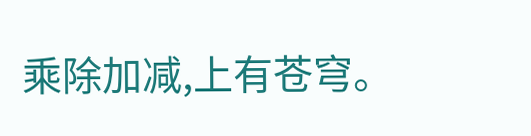乘除加减,上有苍穹。